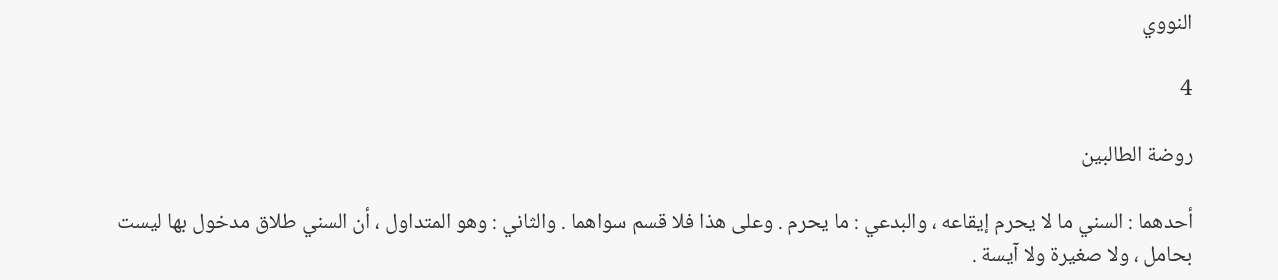النووي

4

روضة الطالبين

أحدهما : السني ما لا يحرم إيقاعه ، والبدعي : ما يحرم . وعلى هذا فلا قسم سواهما . والثاني : وهو المتداول ، أن السني طلاق مدخول بها ليست بحامل ، ولا صغيرة ولا آيسة .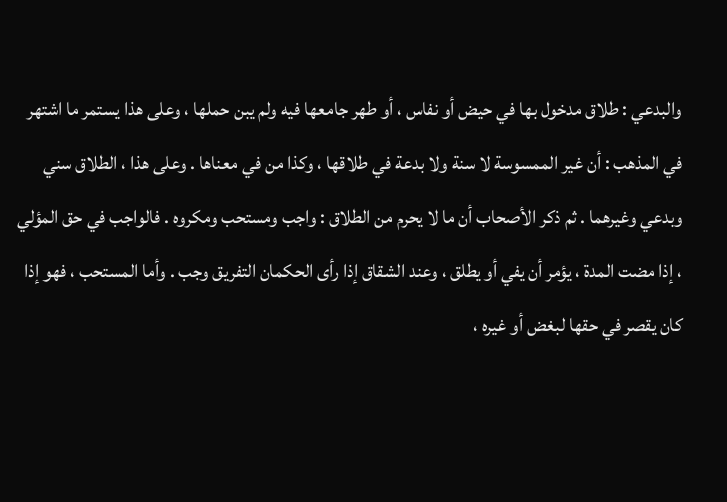والبدعي : طلاق مدخول بها في حيض أو نفاس ، أو طهر جامعها فيه ولم يبن حملها ، وعلى هذا يستمر ما اشتهر في المذهب : أن غير الممسوسة لا سنة ولا بدعة في طلاقها ، وكذا من في معناها . وعلى هذا ، الطلاق سني وبدعي وغيرهما . ثم ذكر الأصحاب أن ما لا يحرم من الطلاق : واجب ومستحب ومكروه . فالواجب في حق المؤلي ، إذا مضت المدة ، يؤمر أن يفي أو يطلق ، وعند الشقاق إذا رأى الحكمان التفريق وجب . وأما المستحب ، فهو إذا كان يقصر في حقها لبغض أو غيره ،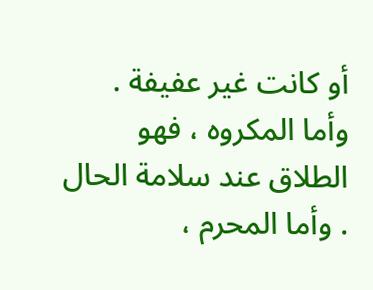أو كانت غير عفيفة . وأما المكروه ، فهو الطلاق عند سلامة الحال . وأما المحرم ،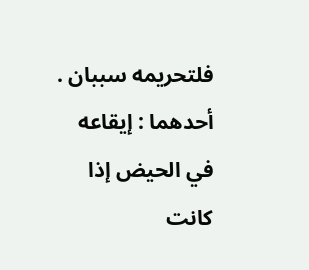فلتحريمه سببان . أحدهما : إيقاعه في الحيض إذا كانت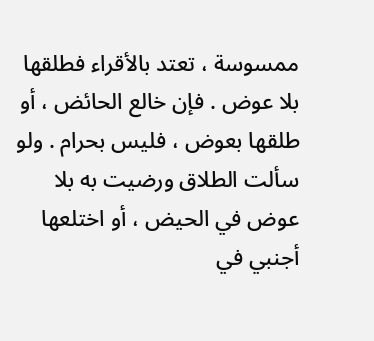ممسوسة ، تعتد بالأقراء فطلقها بلا عوض . فإن خالع الحائض ، أو طلقها بعوض ، فليس بحرام . ولو سألت الطلاق ورضيت به بلا عوض في الحيض ، أو اختلعها أجنبي في